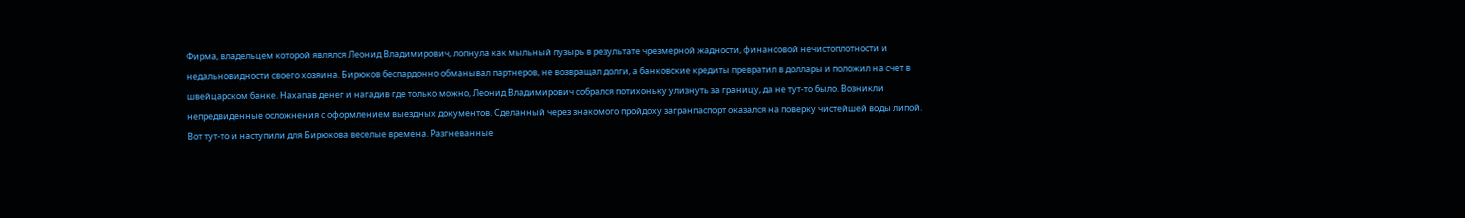Фирма, владельцем которой являлся Леонид Владимирович, лопнула как мыльный пузырь в результате чрезмерной жадности, финансовой нечистоплотности и недальновидности своего хозяина. Бирюков беспардонно обманывал партнеров, не возвращал долги, а банковские кредиты превратил в доллары и положил на счет в швейцарском банке. Нахапав денег и нагадив где только можно, Леонид Владимирович собрался потихоньку улизнуть за границу, да не тут-то было. Возникли непредвиденные осложнения с оформлением выездных документов. Сделанный через знакомого пройдоху загранпаспорт оказался на поверку чистейшей воды липой. Вот тут-то и наступили для Бирюкова веселые времена. Разгневанные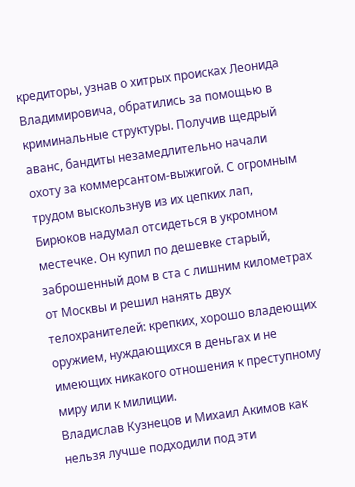кредиторы, узнав о хитрых происках Леонида Владимировича, обратились за помощью в криминальные структуры. Получив щедрый аванс, бандиты незамедлительно начали охоту за коммерсантом-выжигой. С огромным трудом выскользнув из их цепких лап, Бирюков надумал отсидеться в укромном местечке. Он купил по дешевке старый, заброшенный дом в ста с лишним километрах от Москвы и решил нанять двух телохранителей: крепких, хорошо владеющих оружием, нуждающихся в деньгах и не имеющих никакого отношения к преступному миру или к милиции.
Владислав Кузнецов и Михаил Акимов как нельзя лучше подходили под эти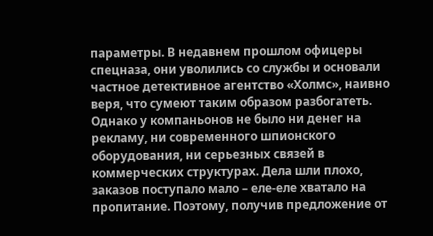параметры. В недавнем прошлом офицеры спецназа, они уволились со службы и основали частное детективное агентство «Холмс», наивно веря, что сумеют таким образом разбогатеть. Однако у компаньонов не было ни денег на рекламу, ни современного шпионского оборудования, ни серьезных связей в коммерческих структурах. Дела шли плохо, заказов поступало мало – еле-еле хватало на пропитание. Поэтому, получив предложение от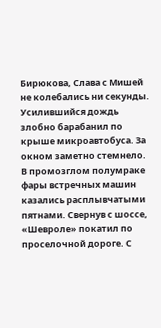Бирюкова, Слава с Мишей не колебались ни секунды.
Усилившийся дождь злобно барабанил по крыше микроавтобуса. За окном заметно стемнело. В промозглом полумраке фары встречных машин казались расплывчатыми пятнами. Свернув с шоссе, «Шевроле» покатил по проселочной дороге. С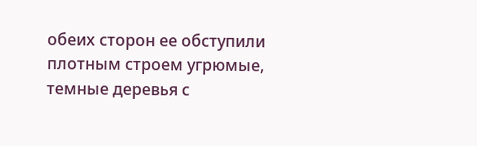обеих сторон ее обступили плотным строем угрюмые, темные деревья с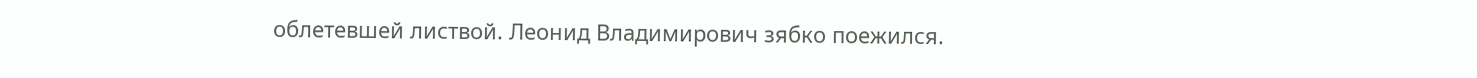облетевшей листвой. Леонид Владимирович зябко поежился.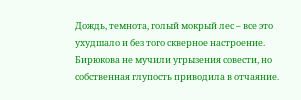Дождь, темнота, голый мокрый лес – все это ухудшало и без того скверное настроение. Бирюкова не мучили угрызения совести, но собственная глупость приводила в отчаяние.